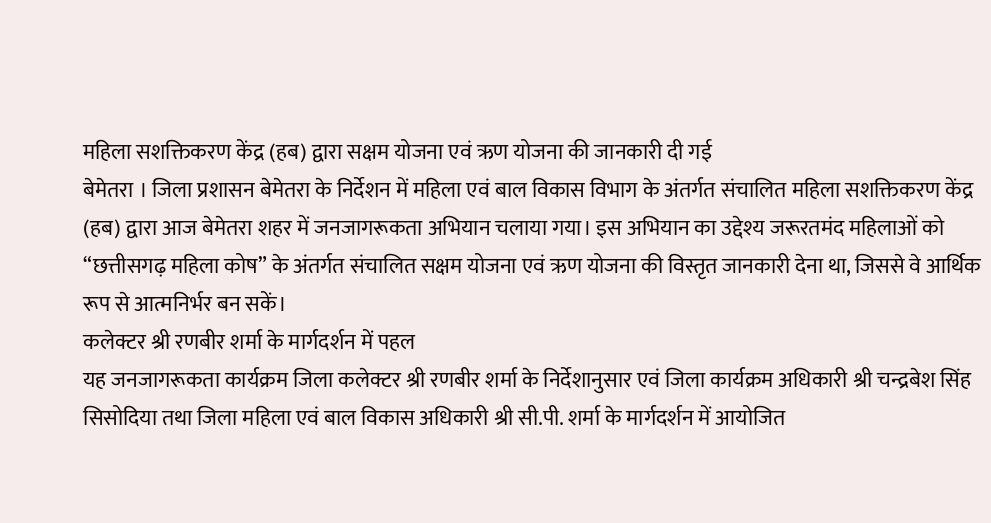महिला सशक्तिकरण केंद्र (हब) द्वारा सक्षम योजना एवं ऋण योजना की जानकारी दी गई
बेमेतरा । जिला प्रशासन बेमेतरा के निर्देशन में महिला एवं बाल विकास विभाग के अंतर्गत संचालित महिला सशक्तिकरण केंद्र (हब) द्वारा आज बेमेतरा शहर में जनजागरूकता अभियान चलाया गया। इस अभियान का उद्देश्य जरूरतमंद महिलाओं को “छत्तीसगढ़ महिला कोष” के अंतर्गत संचालित सक्षम योजना एवं ऋण योजना की विस्तृत जानकारी देना था, जिससे वे आर्थिक रूप से आत्मनिर्भर बन सकें।
कलेक्टर श्री रणबीर शर्मा के मार्गदर्शन में पहल
यह जनजागरूकता कार्यक्रम जिला कलेक्टर श्री रणबीर शर्मा के निर्देशानुसार एवं जिला कार्यक्रम अधिकारी श्री चन्द्रबेश सिंह सिसोदिया तथा जिला महिला एवं बाल विकास अधिकारी श्री सी.पी. शर्मा के मार्गदर्शन में आयोजित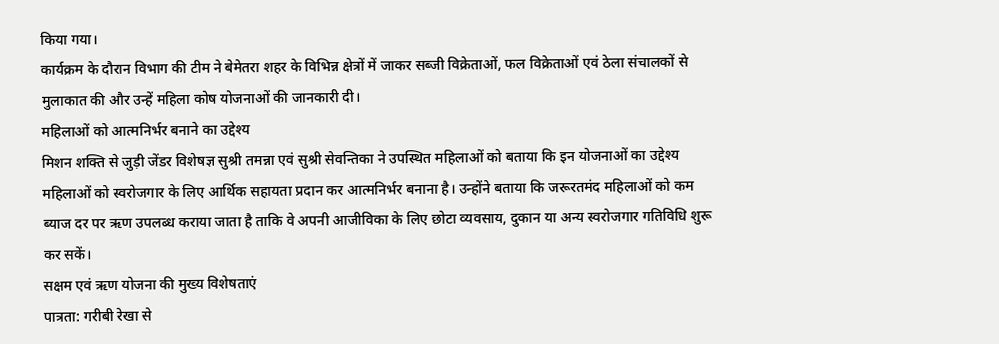किया गया।
कार्यक्रम के दौरान विभाग की टीम ने बेमेतरा शहर के विभिन्न क्षेत्रों में जाकर सब्जी विक्रेताओं, फल विक्रेताओं एवं ठेला संचालकों से मुलाकात की और उन्हें महिला कोष योजनाओं की जानकारी दी।
महिलाओं को आत्मनिर्भर बनाने का उद्देश्य
मिशन शक्ति से जुड़ी जेंडर विशेषज्ञ सुश्री तमन्ना एवं सुश्री सेवन्तिका ने उपस्थित महिलाओं को बताया कि इन योजनाओं का उद्देश्य महिलाओं को स्वरोजगार के लिए आर्थिक सहायता प्रदान कर आत्मनिर्भर बनाना है। उन्होंने बताया कि जरूरतमंद महिलाओं को कम ब्याज दर पर ऋण उपलब्ध कराया जाता है ताकि वे अपनी आजीविका के लिए छोटा व्यवसाय, दुकान या अन्य स्वरोजगार गतिविधि शुरू कर सकें।
सक्षम एवं ऋण योजना की मुख्य विशेषताएं
पात्रता: गरीबी रेखा से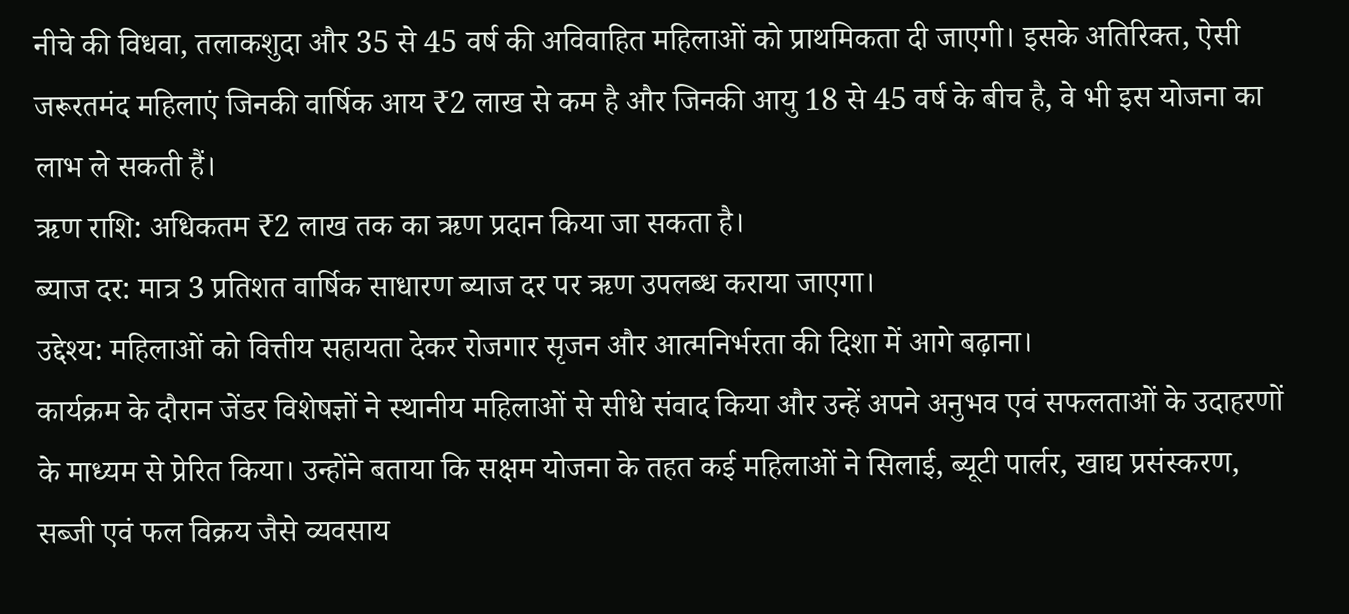नीचे की विधवा, तलाकशुदा और 35 से 45 वर्ष की अविवाहित महिलाओं को प्राथमिकता दी जाएगी। इसके अतिरिक्त, ऐसी जरूरतमंद महिलाएं जिनकी वार्षिक आय ₹2 लाख से कम है और जिनकी आयु 18 से 45 वर्ष के बीच है, वे भी इस योजना का लाभ ले सकती हैं।
ऋण राशि: अधिकतम ₹2 लाख तक का ऋण प्रदान किया जा सकता है।
ब्याज दर: मात्र 3 प्रतिशत वार्षिक साधारण ब्याज दर पर ऋण उपलब्ध कराया जाएगा।
उद्देश्य: महिलाओं को वित्तीय सहायता देकर रोजगार सृजन और आत्मनिर्भरता की दिशा में आगे बढ़ाना।
कार्यक्रम के दौरान जेंडर विशेषज्ञों ने स्थानीय महिलाओं से सीधे संवाद किया और उन्हें अपने अनुभव एवं सफलताओं के उदाहरणों के माध्यम से प्रेरित किया। उन्होंने बताया कि सक्षम योजना के तहत कई महिलाओं ने सिलाई, ब्यूटी पार्लर, खाद्य प्रसंस्करण, सब्जी एवं फल विक्रय जैसे व्यवसाय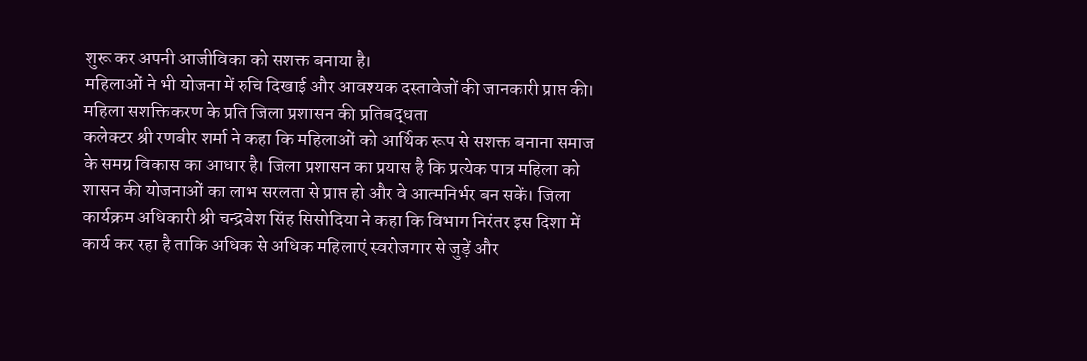शुरू कर अपनी आजीविका को सशक्त बनाया है।
महिलाओं ने भी योजना में रुचि दिखाई और आवश्यक दस्तावेजों की जानकारी प्राप्त की।
महिला सशक्तिकरण के प्रति जिला प्रशासन की प्रतिबद्धता
कलेक्टर श्री रणबीर शर्मा ने कहा कि महिलाओं को आर्थिक रूप से सशक्त बनाना समाज के समग्र विकास का आधार है। जिला प्रशासन का प्रयास है कि प्रत्येक पात्र महिला को शासन की योजनाओं का लाभ सरलता से प्राप्त हो और वे आत्मनिर्भर बन सकें। जिला कार्यक्रम अधिकारी श्री चन्द्रबेश सिंह सिसोदिया ने कहा कि विभाग निरंतर इस दिशा में कार्य कर रहा है ताकि अधिक से अधिक महिलाएं स्वरोजगार से जुड़ें और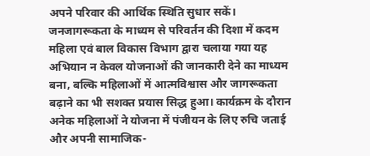अपने परिवार की आर्थिक स्थिति सुधार सकें।
जनजागरूकता के माध्यम से परिवर्तन की दिशा में कदम
महिला एवं बाल विकास विभाग द्वारा चलाया गया यह अभियान न केवल योजनाओं की जानकारी देने का माध्यम बना, बल्कि महिलाओं में आत्मविश्वास और जागरूकता बढ़ाने का भी सशक्त प्रयास सिद्ध हुआ। कार्यक्रम के दौरान अनेक महिलाओं ने योजना में पंजीयन के लिए रुचि जताई और अपनी सामाजिक-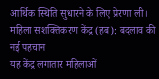आर्थिक स्थिति सुधारने के लिए प्रेरणा ली।
महिला सशक्तिकरण केंद्र (हब): बदलाव की नई पहचान
यह केंद्र लगातार महिलाओं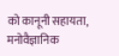को कानूनी सहायता, मनोवैज्ञानिक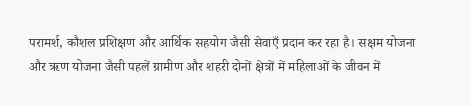परामर्श, कौशल प्रशिक्षण और आर्थिक सहयोग जैसी सेवाएँ प्रदान कर रहा है। सक्षम योजना और ऋण योजना जैसी पहलें ग्रामीण और शहरी दोनों क्षेत्रों में महिलाओं के जीवन में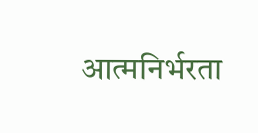आत्मनिर्भरता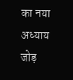का नया अध्याय जोड़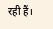रही हैं।